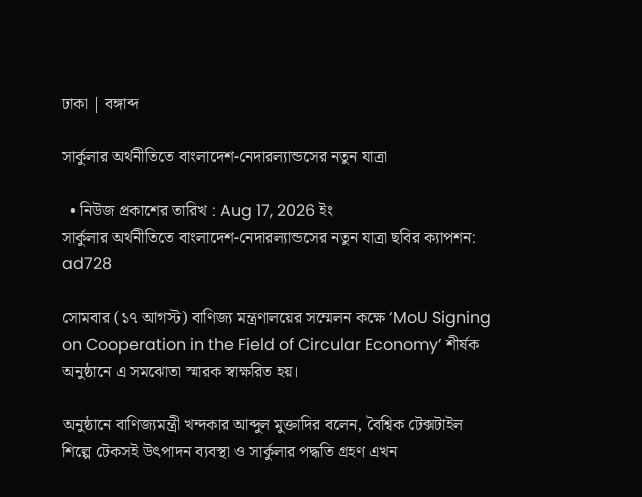ঢাকা | বঙ্গাব্দ

সার্কুলার অর্থনীতিতে বাংলাদেশ-নেদারল্যান্ডসের নতুন যাত্রা

  • নিউজ প্রকাশের তারিখ : Aug 17, 2026 ইং
সার্কুলার অর্থনীতিতে বাংলাদেশ-নেদারল্যান্ডসের নতুন যাত্রা ছবির ক্যাপশন:
ad728

সোমবার (১৭ আগস্ট) বাণিজ্য মন্ত্রণালয়ের সম্মেলন কক্ষে ‘MoU Signing on Cooperation in the Field of Circular Economy’ শীর্ষক অনুষ্ঠানে এ সমঝোতা স্মারক স্বাক্ষরিত হয়।

অনুষ্ঠানে বাণিজ্যমন্ত্রী খন্দকার আব্দুল মুক্তাদির বলেন, বৈশ্বিক টেক্সটাইল শিল্পে টেকসই উৎপাদন ব্যবস্থা ও সার্কুলার পদ্ধতি গ্রহণ এখন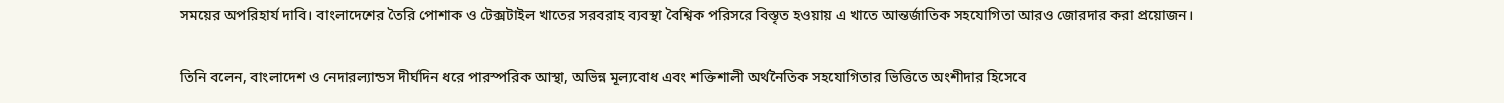সময়ের অপরিহার্য দাবি। বাংলাদেশের তৈরি পোশাক ও টেক্সটাইল খাতের সরবরাহ ব্যবস্থা বৈশ্বিক পরিসরে বিস্তৃত হওয়ায় এ খাতে আন্তর্জাতিক সহযোগিতা আরও জোরদার করা প্রয়োজন।

তিনি বলেন, বাংলাদেশ ও নেদারল্যান্ডস দীর্ঘদিন ধরে পারস্পরিক আস্থা, অভিন্ন মূল্যবোধ এবং শক্তিশালী অর্থনৈতিক সহযোগিতার ভিত্তিতে অংশীদার হিসেবে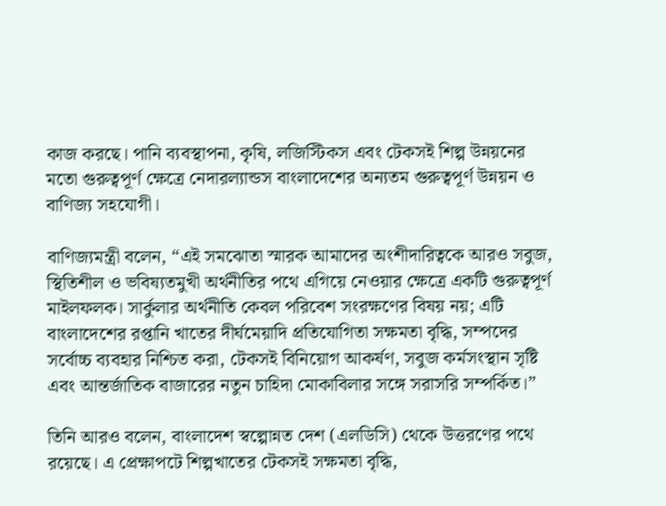কাজ করছে। পানি ব্যবস্থাপনা, কৃষি, লজিস্টিকস এবং টেকসই শিল্প উন্নয়নের মতো গুরুত্বপূর্ণ ক্ষেত্রে নেদারল্যান্ডস বাংলাদেশের অন্যতম গুরুত্বপূর্ণ উন্নয়ন ও বাণিজ্য সহযোগী।

বাণিজ্যমন্ত্রী বলেন, “এই সমঝোতা স্মারক আমাদের অংশীদারিত্বকে আরও সবুজ, স্থিতিশীল ও ভবিষ্যতমুখী অর্থনীতির পথে এগিয়ে নেওয়ার ক্ষেত্রে একটি গুরুত্বপূর্ণ মাইলফলক। সার্কুলার অর্থনীতি কেবল পরিবেশ সংরক্ষণের বিষয় নয়; এটি বাংলাদেশের রপ্তানি খাতের দীর্ঘমেয়াদি প্রতিযোগিতা সক্ষমতা বৃদ্ধি, সম্পদের সর্বোচ্চ ব্যবহার নিশ্চিত করা, টেকসই বিনিয়োগ আকর্ষণ, সবুজ কর্মসংস্থান সৃষ্টি এবং আন্তর্জাতিক বাজারের নতুন চাহিদা মোকাবিলার সঙ্গে সরাসরি সম্পর্কিত।”

তিনি আরও বলেন, বাংলাদেশ স্বল্পোন্নত দেশ (এলডিসি) থেকে উত্তরণের পথে রয়েছে। এ প্রেক্ষাপটে শিল্পখাতের টেকসই সক্ষমতা বৃদ্ধি,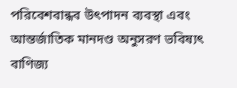পরিবেশবান্ধব উৎপাদন ব্যবস্থা এবং আন্তর্জাতিক মানদণ্ড অনুসরণ ভবিষ্যৎ বাণিজ্য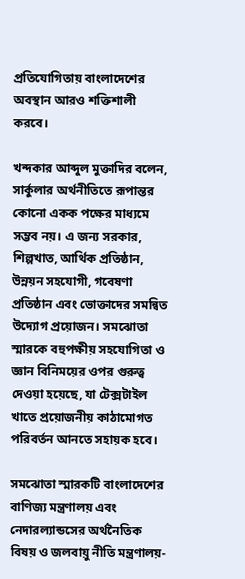প্রতিযোগিতায় বাংলাদেশের অবস্থান আরও শক্তিশালী করবে।

খন্দকার আব্দুল মুক্তাদির বলেন, সার্কুলার অর্থনীতিতে রূপান্তর কোনো একক পক্ষের মাধ্যমে সম্ভব নয়। এ জন্য সরকার, শিল্পখাত, আর্থিক প্রতিষ্ঠান, উন্নয়ন সহযোগী, গবেষণা প্রতিষ্ঠান এবং ভোক্তাদের সমন্বিত উদ্যোগ প্রয়োজন। সমঝোতা স্মারকে বহুপক্ষীয় সহযোগিতা ও জ্ঞান বিনিময়ের ওপর গুরুত্ব দেওয়া হয়েছে, যা টেক্সটাইল খাতে প্রয়োজনীয় কাঠামোগত পরিবর্তন আনতে সহায়ক হবে।

সমঝোতা স্মারকটি বাংলাদেশের বাণিজ্য মন্ত্রণালয় এবং নেদারল্যান্ডসের অর্থনৈতিক বিষয় ও জলবায়ু নীতি মন্ত্রণালয়-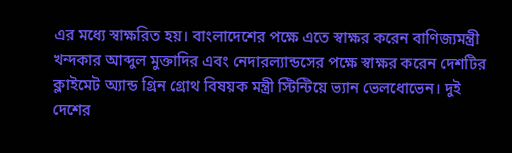এর মধ্যে স্বাক্ষরিত হয়। বাংলাদেশের পক্ষে এতে স্বাক্ষর করেন বাণিজ্যমন্ত্রী খন্দকার আব্দুল মুক্তাদির এবং নেদারল্যান্ডসের পক্ষে স্বাক্ষর করেন দেশটির ক্লাইমেট অ্যান্ড গ্রিন গ্রোথ বিষয়ক মন্ত্রী স্টিন্টিয়ে ভ্যান ভেলধোভেন। দুই দেশের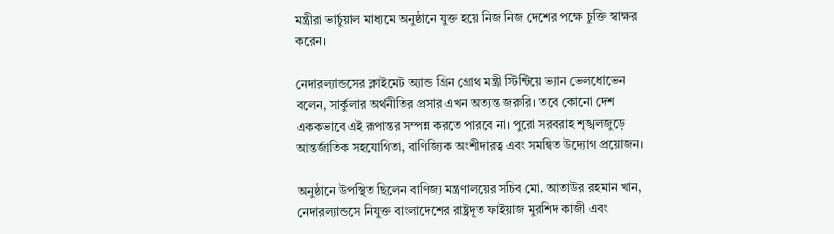মন্ত্রীরা ভার্চুয়াল মাধ্যমে অনুষ্ঠানে যুক্ত হয়ে নিজ নিজ দেশের পক্ষে চুক্তি স্বাক্ষর করেন।

নেদারল্যান্ডসের ক্লাইমেট অ্যান্ড গ্রিন গ্রোথ মন্ত্রী স্টিন্টিয়ে ভ্যান ভেলধোভেন বলেন, সার্কুলার অর্থনীতির প্রসার এখন অত্যন্ত জরুরি। তবে কোনো দেশ এককভাবে এই রূপান্তর সম্পন্ন করতে পারবে না। পুরো সরবরাহ শৃঙ্খলজুড়ে আন্তর্জাতিক সহযোগিতা, বাণিজ্যিক অংশীদারত্ব এবং সমন্বিত উদ্যোগ প্রয়োজন।

অনুষ্ঠানে উপস্থিত ছিলেন বাণিজ্য মন্ত্রণালয়ের সচিব মো. আতাউর রহমান খান, নেদারল্যান্ডসে নিযুক্ত বাংলাদেশের রাষ্ট্রদূত ফাইয়াজ মুরশিদ কাজী এবং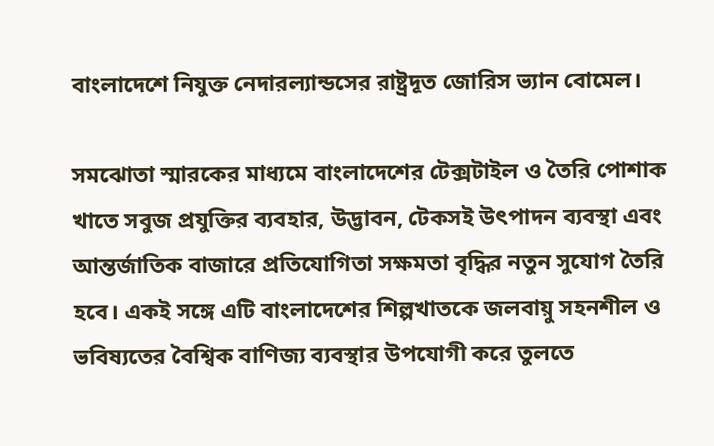বাংলাদেশে নিযুক্ত নেদারল্যান্ডসের রাষ্ট্রদূত জোরিস ভ্যান বোমেল।

সমঝোতা স্মারকের মাধ্যমে বাংলাদেশের টেক্সটাইল ও তৈরি পোশাক খাতে সবুজ প্রযুক্তির ব্যবহার, উদ্ভাবন, টেকসই উৎপাদন ব্যবস্থা এবং আন্তর্জাতিক বাজারে প্রতিযোগিতা সক্ষমতা বৃদ্ধির নতুন সুযোগ তৈরি হবে। একই সঙ্গে এটি বাংলাদেশের শিল্পখাতকে জলবায়ু সহনশীল ও ভবিষ্যতের বৈশ্বিক বাণিজ্য ব্যবস্থার উপযোগী করে তুলতে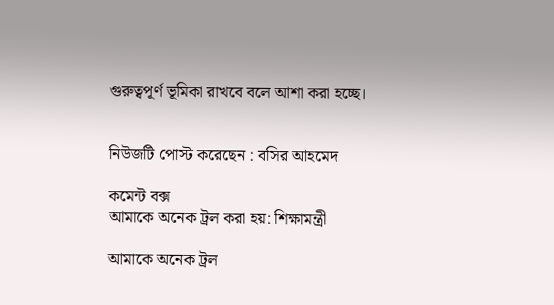গুরুত্বপূর্ণ ভূমিকা রাখবে বলে আশা করা হচ্ছে।


নিউজটি পোস্ট করেছেন : বসির আহমেদ

কমেন্ট বক্স
আমাকে অনেক ট্রল করা হয়: শিক্ষামন্ত্রী

আমাকে অনেক ট্রল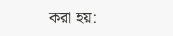করা হয়: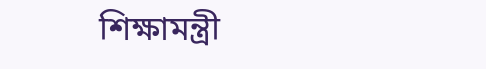শিক্ষামন্ত্রী